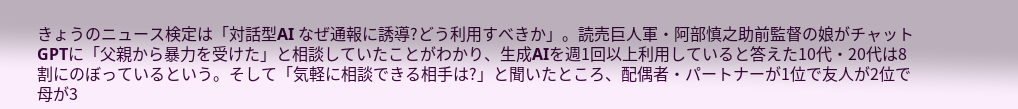きょうのニュース検定は「対話型AI なぜ通報に誘導?どう利用すべきか」。読売巨人軍・阿部慎之助前監督の娘がチャットGPTに「父親から暴力を受けた」と相談していたことがわかり、生成AIを週1回以上利用していると答えた10代・20代は8割にのぼっているという。そして「気軽に相談できる相手は?」と聞いたところ、配偶者・パートナーが1位で友人が2位で母が3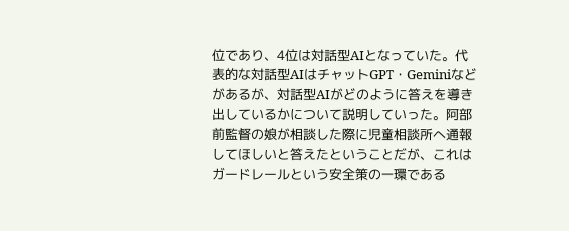位であり、4位は対話型AIとなっていた。代表的な対話型AIはチャットGPT・Geminiなどがあるが、対話型AIがどのように答えを導き出しているかについて説明していった。阿部前監督の娘が相談した際に児童相談所へ通報してほしいと答えたということだが、これはガードレールという安全策の一環である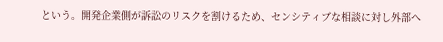という。開発企業側が訴訟のリスクを割けるため、センシティブな相談に対し外部へ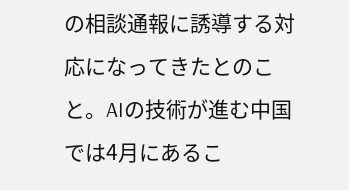の相談通報に誘導する対応になってきたとのこと。AIの技術が進む中国では4月にあるこ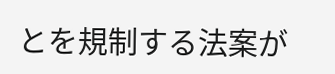とを規制する法案が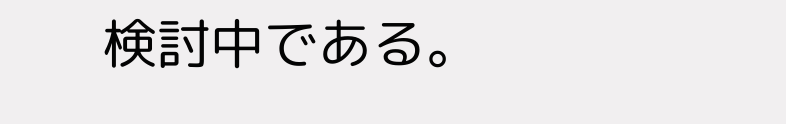検討中である。